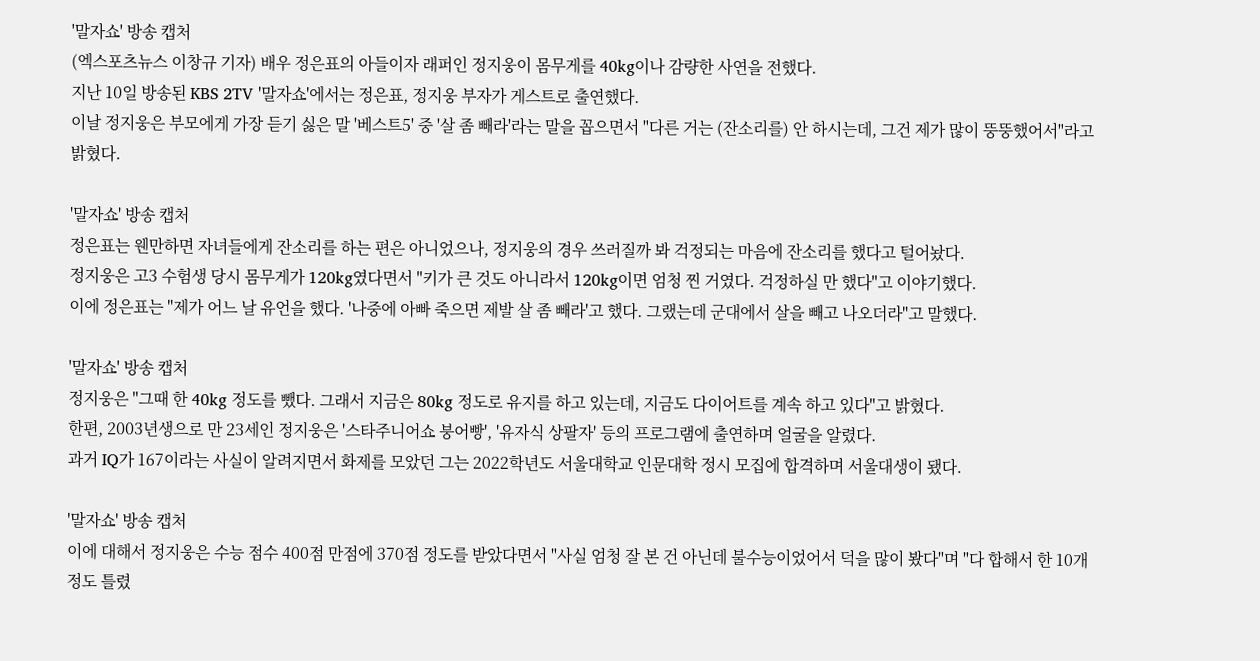'말자쇼' 방송 캡처
(엑스포츠뉴스 이창규 기자) 배우 정은표의 아들이자 래퍼인 정지웅이 몸무게를 40kg이나 감량한 사연을 전했다.
지난 10일 방송된 KBS 2TV '말자쇼'에서는 정은표, 정지웅 부자가 게스트로 출연했다.
이날 정지웅은 부모에게 가장 듣기 싫은 말 '베스트5' 중 '살 좀 빼라'라는 말을 꼽으면서 "다른 거는 (잔소리를) 안 하시는데, 그건 제가 많이 뚱뚱했어서"라고 밝혔다.

'말자쇼' 방송 캡처
정은표는 웬만하면 자녀들에게 잔소리를 하는 편은 아니었으나, 정지웅의 경우 쓰러질까 봐 걱정되는 마음에 잔소리를 했다고 털어놨다.
정지웅은 고3 수험생 당시 몸무게가 120kg였다면서 "키가 큰 것도 아니라서 120kg이면 엄청 찐 거였다. 걱정하실 만 했다"고 이야기했다.
이에 정은표는 "제가 어느 날 유언을 했다. '나중에 아빠 죽으면 제발 살 좀 빼라'고 했다. 그랬는데 군대에서 살을 빼고 나오더라"고 말했다.

'말자쇼' 방송 캡처
정지웅은 "그때 한 40kg 정도를 뺐다. 그래서 지금은 80kg 정도로 유지를 하고 있는데, 지금도 다이어트를 계속 하고 있다"고 밝혔다.
한편, 2003년생으로 만 23세인 정지웅은 '스타주니어쇼 붕어빵', '유자식 상팔자' 등의 프로그램에 출연하며 얼굴을 알렸다.
과거 IQ가 167이라는 사실이 알려지면서 화제를 모았던 그는 2022학년도 서울대학교 인문대학 정시 모집에 합격하며 서울대생이 됐다.

'말자쇼' 방송 캡처
이에 대해서 정지웅은 수능 점수 400점 만점에 370점 정도를 받았다면서 "사실 엄청 잘 본 건 아닌데 불수능이었어서 덕을 많이 봤다"며 "다 합해서 한 10개 정도 틀렸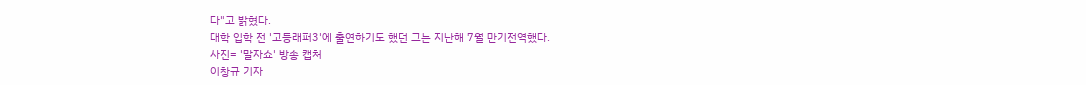다"고 밝혔다.
대학 입학 전 '고등래퍼3'에 출연하기도 했던 그는 지난해 7월 만기전역했다.
사진= '말자쇼' 방송 캡처
이창규 기자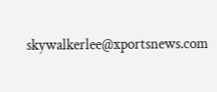skywalkerlee@xportsnews.com